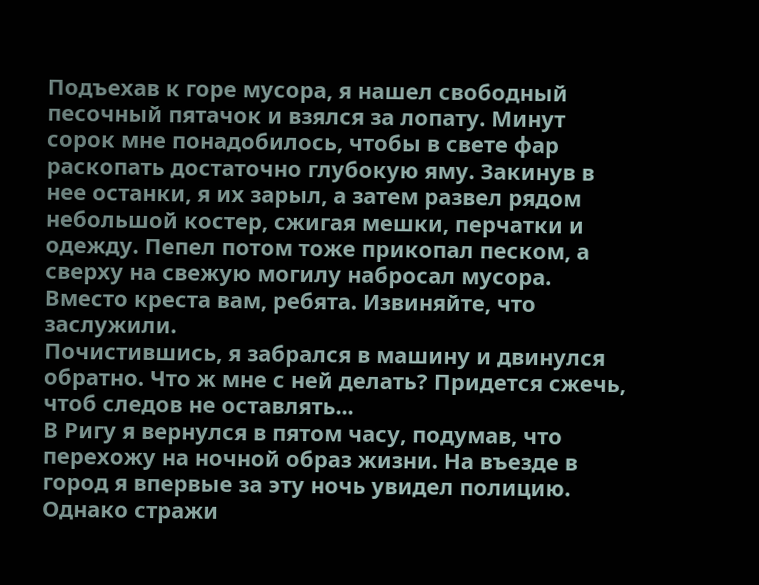Подъехав к горе мусора, я нашел свободный песочный пятачок и взялся за лопату. Минут сорок мне понадобилось, чтобы в свете фар раскопать достаточно глубокую яму. Закинув в нее останки, я их зарыл, а затем развел рядом небольшой костер, сжигая мешки, перчатки и одежду. Пепел потом тоже прикопал песком, а сверху на свежую могилу набросал мусора. Вместо креста вам, ребята. Извиняйте, что заслужили.
Почистившись, я забрался в машину и двинулся обратно. Что ж мне с ней делать? Придется сжечь, чтоб следов не оставлять...
В Ригу я вернулся в пятом часу, подумав, что перехожу на ночной образ жизни. На въезде в город я впервые за эту ночь увидел полицию. Однако стражи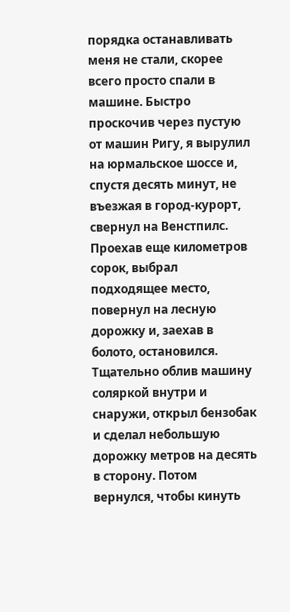порядка останавливать меня не стали, скорее всего просто спали в машине. Быстро проскочив через пустую от машин Ригу, я вырулил на юрмальское шоссе и, спустя десять минут, не въезжая в город-курорт, свернул на Венстпилс. Проехав еще километров сорок, выбрал подходящее место, повернул на лесную дорожку и, заехав в болото, остановился. Тщательно облив машину соляркой внутри и снаружи, открыл бензобак и сделал небольшую дорожку метров на десять в сторону. Потом вернулся, чтобы кинуть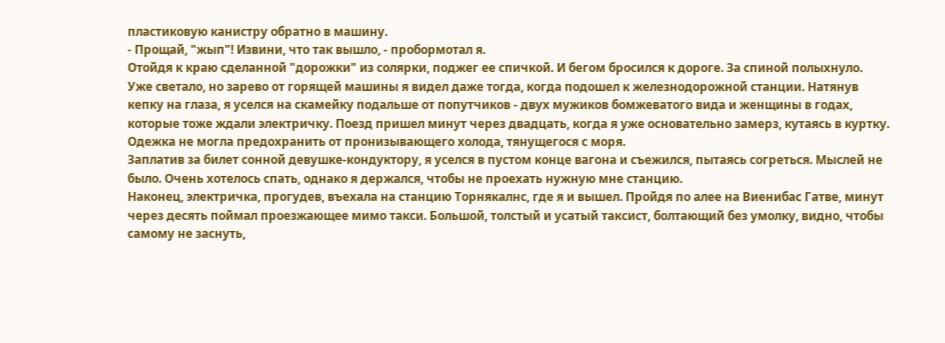пластиковую канистру обратно в машину.
- Прощай, "жып"! Извини, что так вышло, - пробормотал я.
Отойдя к краю сделанной "дорожки" из солярки, поджег ее спичкой. И бегом бросился к дороге. За спиной полыхнуло.
Уже светало, но зарево от горящей машины я видел даже тогда, когда подошел к железнодорожной станции. Натянув кепку на глаза, я уселся на скамейку подальше от попутчиков - двух мужиков бомжеватого вида и женщины в годах, которые тоже ждали электричку. Поезд пришел минут через двадцать, когда я уже основательно замерз, кутаясь в куртку. Одежка не могла предохранить от пронизывающего холода, тянущегося с моря.
Заплатив за билет сонной девушке-кондуктору, я уселся в пустом конце вагона и съежился, пытаясь согреться. Мыслей не было. Очень хотелось спать, однако я держался, чтобы не проехать нужную мне станцию.
Наконец, электричка, прогудев, въехала на станцию Торнякалнс, где я и вышел. Пройдя по алее на Виенибас Гатве, минут через десять поймал проезжающее мимо такси. Большой, толстый и усатый таксист, болтающий без умолку, видно, чтобы самому не заснуть,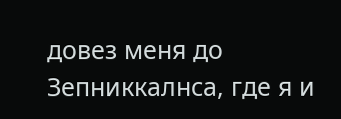довез меня до Зепниккалнса, где я и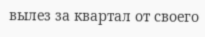вылез за квартал от своего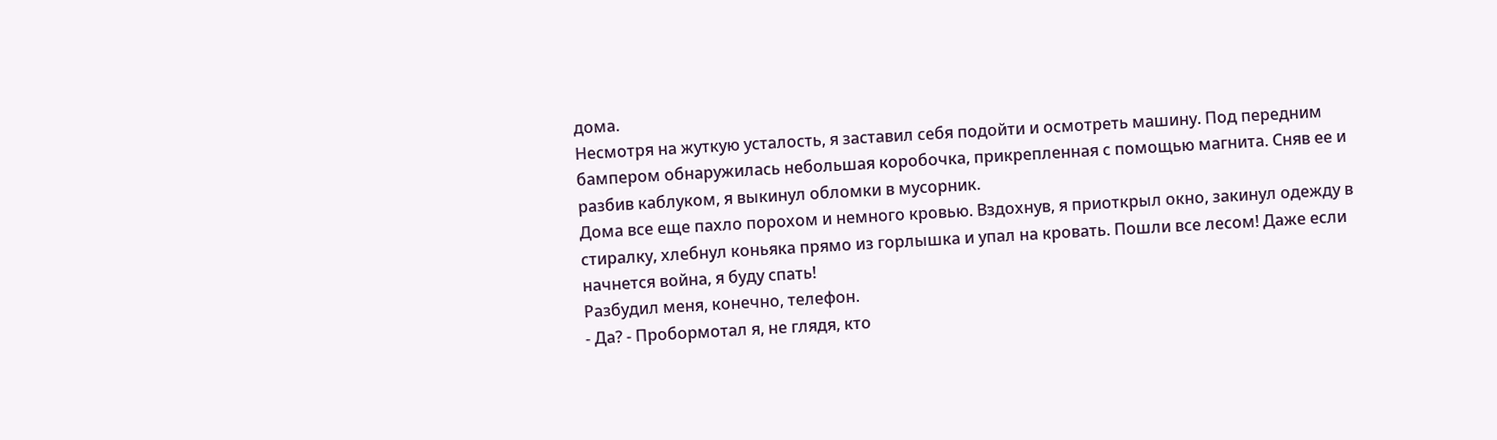дома.
Несмотря на жуткую усталость, я заставил себя подойти и осмотреть машину. Под передним бампером обнаружилась небольшая коробочка, прикрепленная с помощью магнита. Сняв ее и разбив каблуком, я выкинул обломки в мусорник.
Дома все еще пахло порохом и немного кровью. Вздохнув, я приоткрыл окно, закинул одежду в стиралку, хлебнул коньяка прямо из горлышка и упал на кровать. Пошли все лесом! Даже если начнется война, я буду спать!
Разбудил меня, конечно, телефон.
- Да? - Пробормотал я, не глядя, кто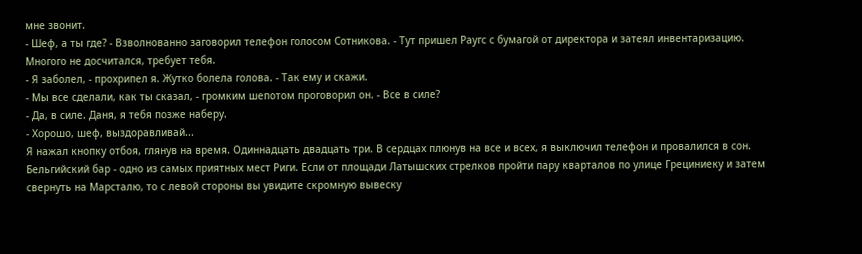мне звонит.
- Шеф, а ты где? - Взволнованно заговорил телефон голосом Сотникова. - Тут пришел Раугс с бумагой от директора и затеял инвентаризацию. Многого не досчитался, требует тебя.
- Я заболел, - прохрипел я. Жутко болела голова. - Так ему и скажи.
- Мы все сделали, как ты сказал, - громким шепотом проговорил он. - Все в силе?
- Да, в силе. Даня, я тебя позже наберу.
- Хорошо, шеф, выздоравливай...
Я нажал кнопку отбоя, глянув на время. Одиннадцать двадцать три. В сердцах плюнув на все и всех, я выключил телефон и провалился в сон.
Бельгийский бар - одно из самых приятных мест Риги. Если от площади Латышских стрелков пройти пару кварталов по улице Грециниеку и затем свернуть на Марсталю, то с левой стороны вы увидите скромную вывеску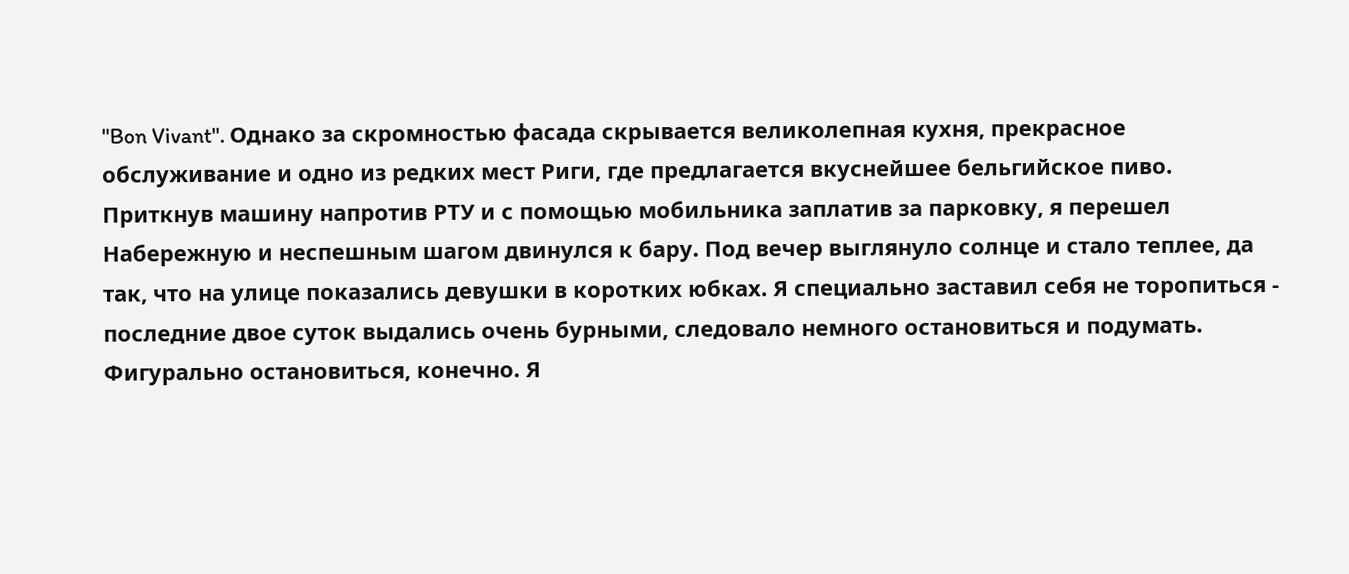"Bon Vivant". Однако за скромностью фасада скрывается великолепная кухня, прекрасное обслуживание и одно из редких мест Риги, где предлагается вкуснейшее бельгийское пиво.
Приткнув машину напротив РТУ и с помощью мобильника заплатив за парковку, я перешел Набережную и неспешным шагом двинулся к бару. Под вечер выглянуло солнце и стало теплее, да так, что на улице показались девушки в коротких юбках. Я специально заставил себя не торопиться - последние двое суток выдались очень бурными, следовало немного остановиться и подумать. Фигурально остановиться, конечно. Я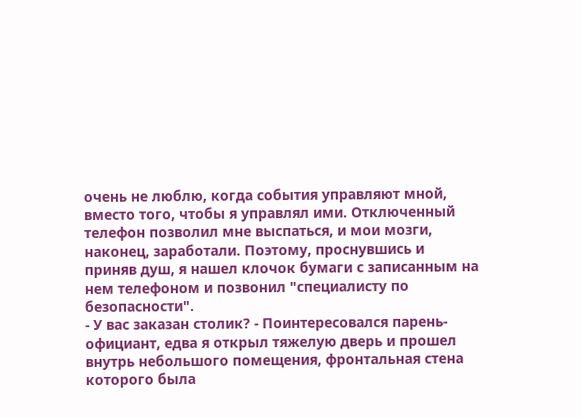очень не люблю, когда события управляют мной, вместо того, чтобы я управлял ими. Отключенный телефон позволил мне выспаться, и мои мозги, наконец, заработали. Поэтому, проснувшись и приняв душ, я нашел клочок бумаги с записанным на нем телефоном и позвонил "специалисту по безопасности".
- У вас заказан столик? - Поинтересовался парень-официант, едва я открыл тяжелую дверь и прошел внутрь небольшого помещения, фронтальная стена которого была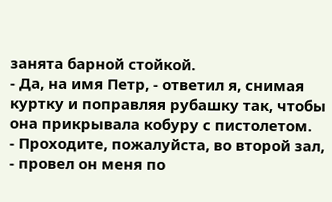занята барной стойкой.
- Да, на имя Петр, - ответил я, снимая куртку и поправляя рубашку так, чтобы она прикрывала кобуру с пистолетом.
- Проходите, пожалуйста, во второй зал, - провел он меня по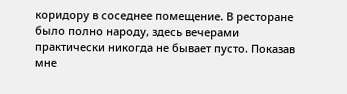коридору в соседнее помещение. В ресторане было полно народу, здесь вечерами практически никогда не бывает пусто. Показав мне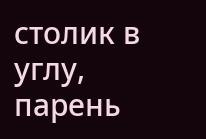столик в углу, парень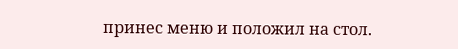принес меню и положил на стол.